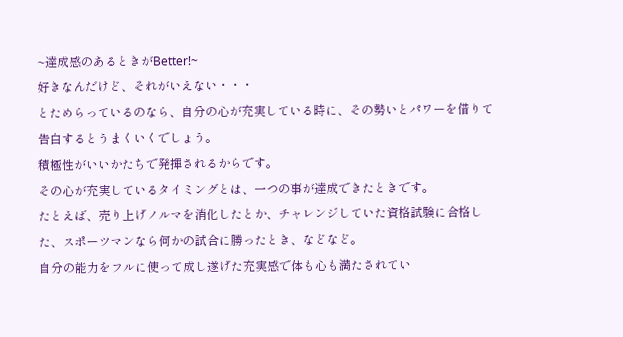~達成感のあるときがBetter!~
好きなんだけど、それがいえない・・・
とためらっているのなら、自分の心が充実している時に、その勢いとパワーを借りて告白するとうまくいくでしょう。
積極性がいいかたちで発揮されるからです。
その心が充実しているタイミングとは、一つの事が達成できたときです。
たとえば、売り上げノルマを消化したとか、チャレンジしていた資格試験に合格した、スポーツマンなら何かの試合に勝ったとき、などなど。
自分の能力をフルに使って成し遂げた充実感で体も心も満たされてい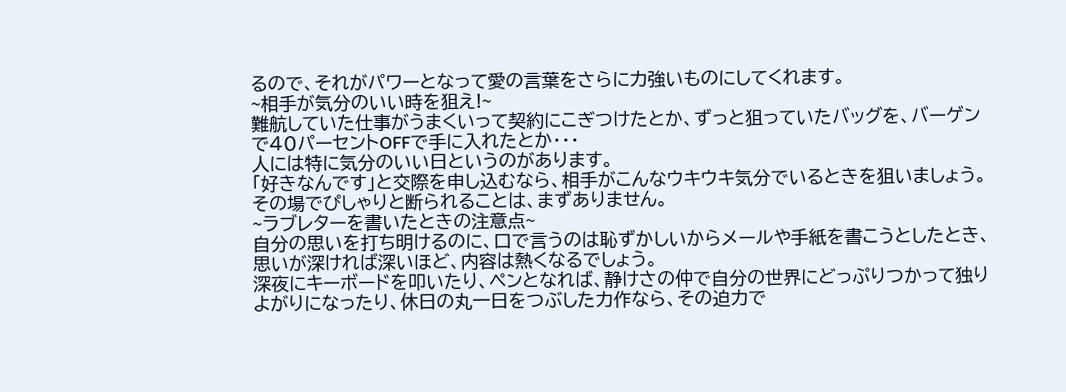るので、それがパワーとなって愛の言葉をさらに力強いものにしてくれます。
~相手が気分のいい時を狙え!~
難航していた仕事がうまくいって契約にこぎつけたとか、ずっと狙っていたバッグを、バーゲンで40パーセントOFFで手に入れたとか・・・
人には特に気分のいい日というのがあります。
「好きなんです」と交際を申し込むなら、相手がこんなウキウキ気分でいるときを狙いましょう。
その場でぴしゃりと断られることは、まずありません。
~ラブレターを書いたときの注意点~
自分の思いを打ち明けるのに、口で言うのは恥ずかしいからメールや手紙を書こうとしたとき、思いが深ければ深いほど、内容は熱くなるでしょう。
深夜にキーボードを叩いたり、ペンとなれば、静けさの仲で自分の世界にどっぷりつかって独りよがりになったり、休日の丸一日をつぶした力作なら、その迫力で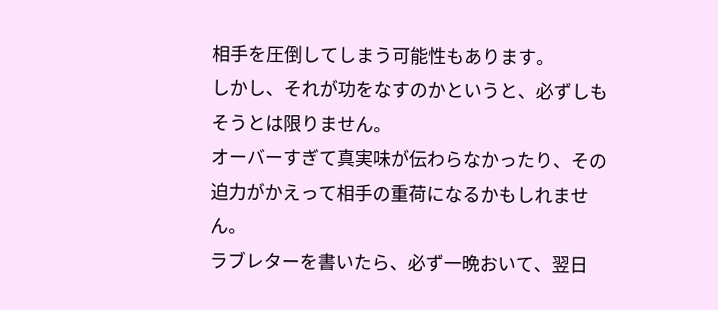相手を圧倒してしまう可能性もあります。
しかし、それが功をなすのかというと、必ずしもそうとは限りません。
オーバーすぎて真実味が伝わらなかったり、その迫力がかえって相手の重荷になるかもしれません。
ラブレターを書いたら、必ず一晩おいて、翌日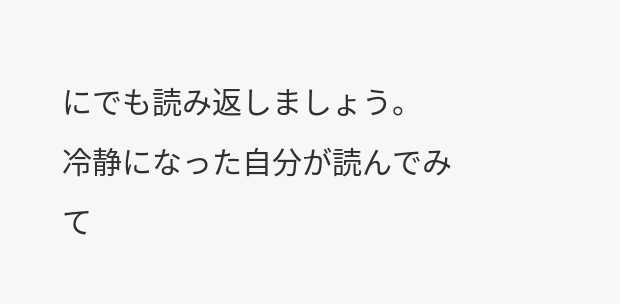にでも読み返しましょう。
冷静になった自分が読んでみて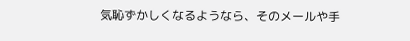気恥ずかしくなるようなら、そのメールや手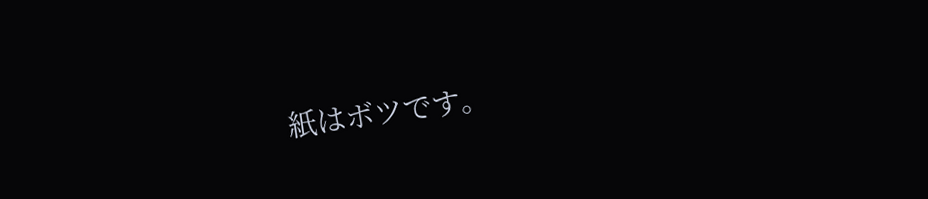紙はボツです。